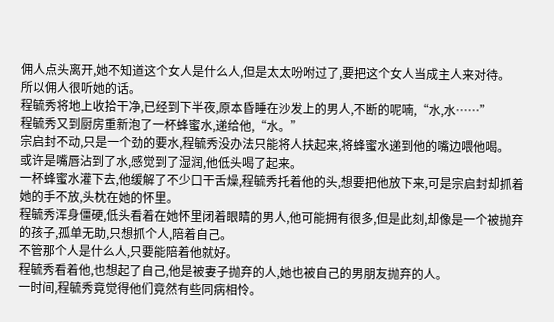佣人点头离开,她不知道这个女人是什么人,但是太太吩咐过了,要把这个女人当成主人来对待。
所以佣人很听她的话。
程毓秀将地上收拾干净,已经到下半夜,原本昏睡在沙发上的男人,不断的呢喃,“水,水……”
程毓秀又到厨房重新泡了一杯蜂蜜水,递给他,“水。”
宗启封不动,只是一个劲的要水,程毓秀没办法只能将人扶起来,将蜂蜜水递到他的嘴边喂他喝。
或许是嘴唇沾到了水,感觉到了湿润,他低头喝了起来。
一杯蜂蜜水灌下去,他缓解了不少口干舌燥,程毓秀托着他的头,想要把他放下来,可是宗启封却抓着她的手不放,头枕在她的怀里。
程毓秀浑身僵硬,低头看着在她怀里闭着眼睛的男人,他可能拥有很多,但是此刻,却像是一个被抛弃的孩子,孤单无助,只想抓个人,陪着自己。
不管那个人是什么人,只要能陪着他就好。
程毓秀看着他,也想起了自己,他是被妻子抛弃的人,她也被自己的男朋友抛弃的人。
一时间,程毓秀竟觉得他们竟然有些同病相怜。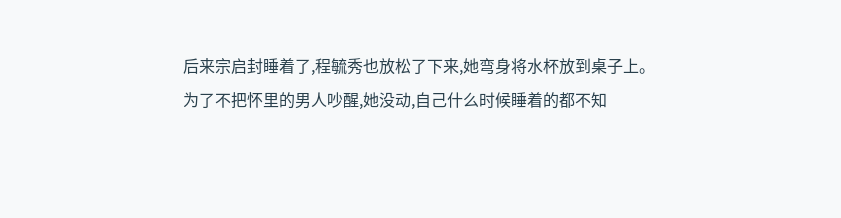后来宗启封睡着了,程毓秀也放松了下来,她弯身将水杯放到桌子上。
为了不把怀里的男人吵醒,她没动,自己什么时候睡着的都不知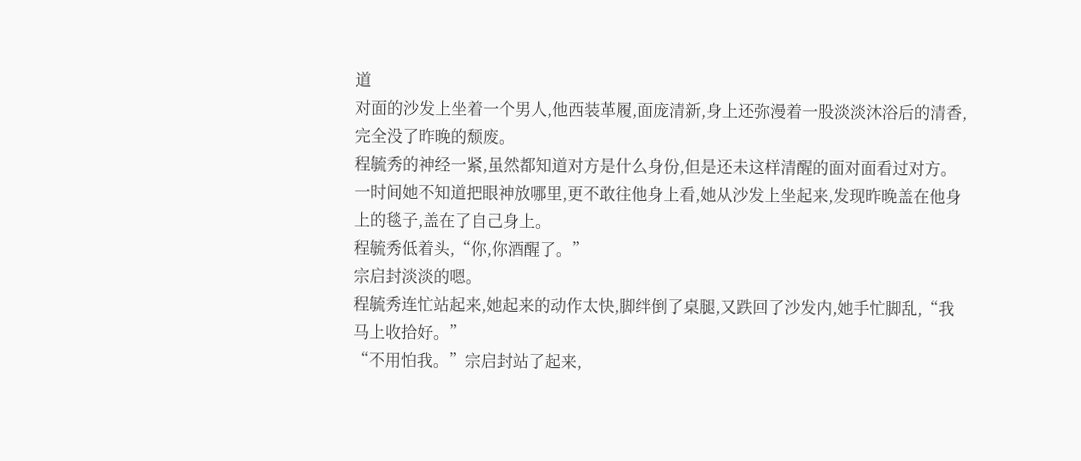道
对面的沙发上坐着一个男人,他西装革履,面庞清新,身上还弥漫着一股淡淡沐浴后的清香,完全没了昨晚的颓废。
程毓秀的神经一紧,虽然都知道对方是什么身份,但是还未这样清醒的面对面看过对方。
一时间她不知道把眼神放哪里,更不敢往他身上看,她从沙发上坐起来,发现昨晚盖在他身上的毯子,盖在了自己身上。
程毓秀低着头,“你,你酒醒了。”
宗启封淡淡的嗯。
程毓秀连忙站起来,她起来的动作太快,脚绊倒了桌腿,又跌回了沙发内,她手忙脚乱,“我马上收拾好。”
“不用怕我。”宗启封站了起来,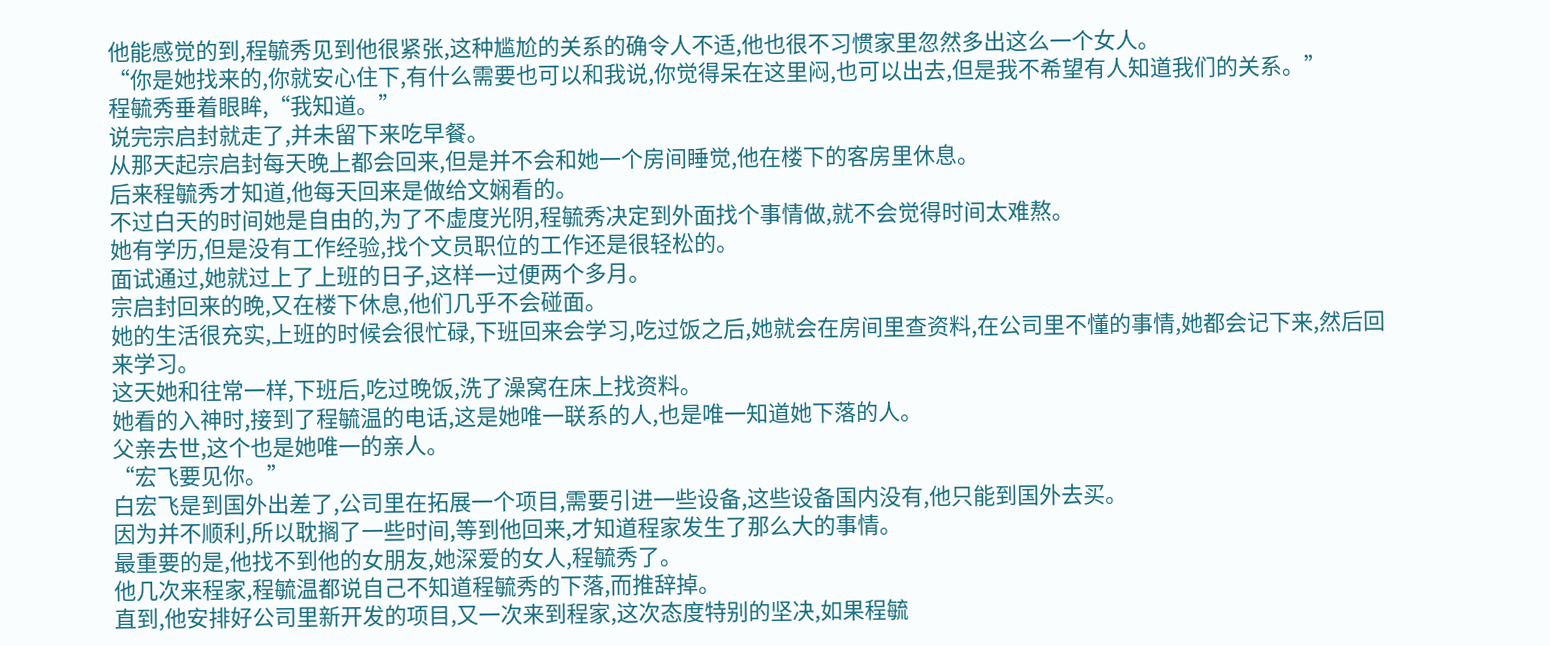他能感觉的到,程毓秀见到他很紧张,这种尴尬的关系的确令人不适,他也很不习惯家里忽然多出这么一个女人。
“你是她找来的,你就安心住下,有什么需要也可以和我说,你觉得呆在这里闷,也可以出去,但是我不希望有人知道我们的关系。”
程毓秀垂着眼眸,“我知道。”
说完宗启封就走了,并未留下来吃早餐。
从那天起宗启封每天晚上都会回来,但是并不会和她一个房间睡觉,他在楼下的客房里休息。
后来程毓秀才知道,他每天回来是做给文娴看的。
不过白天的时间她是自由的,为了不虚度光阴,程毓秀决定到外面找个事情做,就不会觉得时间太难熬。
她有学历,但是没有工作经验,找个文员职位的工作还是很轻松的。
面试通过,她就过上了上班的日子,这样一过便两个多月。
宗启封回来的晚,又在楼下休息,他们几乎不会碰面。
她的生活很充实,上班的时候会很忙碌,下班回来会学习,吃过饭之后,她就会在房间里查资料,在公司里不懂的事情,她都会记下来,然后回来学习。
这天她和往常一样,下班后,吃过晚饭,洗了澡窝在床上找资料。
她看的入神时,接到了程毓温的电话,这是她唯一联系的人,也是唯一知道她下落的人。
父亲去世,这个也是她唯一的亲人。
“宏飞要见你。”
白宏飞是到国外出差了,公司里在拓展一个项目,需要引进一些设备,这些设备国内没有,他只能到国外去买。
因为并不顺利,所以耽搁了一些时间,等到他回来,才知道程家发生了那么大的事情。
最重要的是,他找不到他的女朋友,她深爱的女人,程毓秀了。
他几次来程家,程毓温都说自己不知道程毓秀的下落,而推辞掉。
直到,他安排好公司里新开发的项目,又一次来到程家,这次态度特别的坚决,如果程毓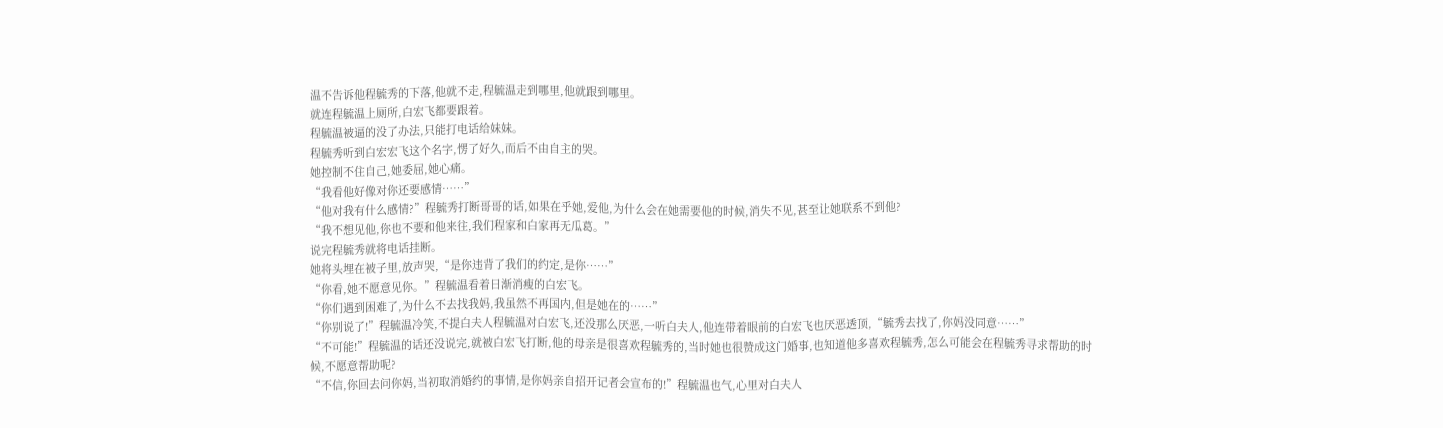温不告诉他程毓秀的下落,他就不走,程毓温走到哪里,他就跟到哪里。
就连程毓温上厕所,白宏飞都要跟着。
程毓温被逼的没了办法,只能打电话给妹妹。
程毓秀听到白宏宏飞这个名字,愣了好久,而后不由自主的哭。
她控制不住自己,她委屈,她心痛。
“我看他好像对你还要感情……”
“他对我有什么感情?”程毓秀打断哥哥的话,如果在乎她,爱他,为什么会在她需要他的时候,消失不见,甚至让她联系不到他?
“我不想见他,你也不要和他来往,我们程家和白家再无瓜葛。”
说完程毓秀就将电话挂断。
她将头埋在被子里,放声哭,“是你违背了我们的约定,是你……”
“你看,她不愿意见你。”程毓温看着日渐消瘦的白宏飞。
“你们遇到困难了,为什么不去找我妈,我虽然不再国内,但是她在的……”
“你别说了!”程毓温冷笑,不提白夫人程毓温对白宏飞,还没那么厌恶,一听白夫人,他连带着眼前的白宏飞也厌恶透顶,“毓秀去找了,你妈没同意……”
“不可能!”程毓温的话还没说完,就被白宏飞打断,他的母亲是很喜欢程毓秀的,当时她也很赞成这门婚事,也知道他多喜欢程毓秀,怎么可能会在程毓秀寻求帮助的时候,不愿意帮助呢?
“不信,你回去问你妈,当初取消婚约的事情,是你妈亲自招开记者会宣布的!”程毓温也气,心里对白夫人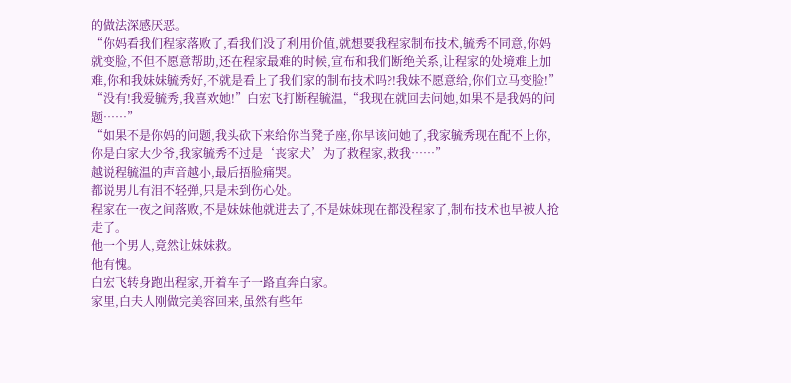的做法深感厌恶。
“你妈看我们程家落败了,看我们没了利用价值,就想要我程家制布技术,毓秀不同意,你妈就变脸,不但不愿意帮助,还在程家最难的时候,宣布和我们断绝关系,让程家的处境难上加难,你和我妹妹毓秀好,不就是看上了我们家的制布技术吗?!我妹不愿意给,你们立马变脸!”
“没有!我爱毓秀,我喜欢她!”白宏飞打断程毓温,“我现在就回去问她,如果不是我妈的问题……”
“如果不是你妈的问题,我头砍下来给你当凳子座,你早该问她了,我家毓秀现在配不上你,你是白家大少爷,我家毓秀不过是‘丧家犬’为了救程家,救我……”
越说程毓温的声音越小,最后捂脸痛哭。
都说男儿有泪不轻弹,只是未到伤心处。
程家在一夜之间落败,不是妹妹他就进去了,不是妹妹现在都没程家了,制布技术也早被人抢走了。
他一个男人,竟然让妹妹救。
他有愧。
白宏飞转身跑出程家,开着车子一路直奔白家。
家里,白夫人刚做完美容回来,虽然有些年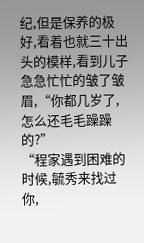纪,但是保养的极好,看着也就三十出头的模样,看到儿子急急忙忙的皱了皱眉,“你都几岁了,怎么还毛毛躁躁的?”
“程家遇到困难的时候,毓秀来找过你,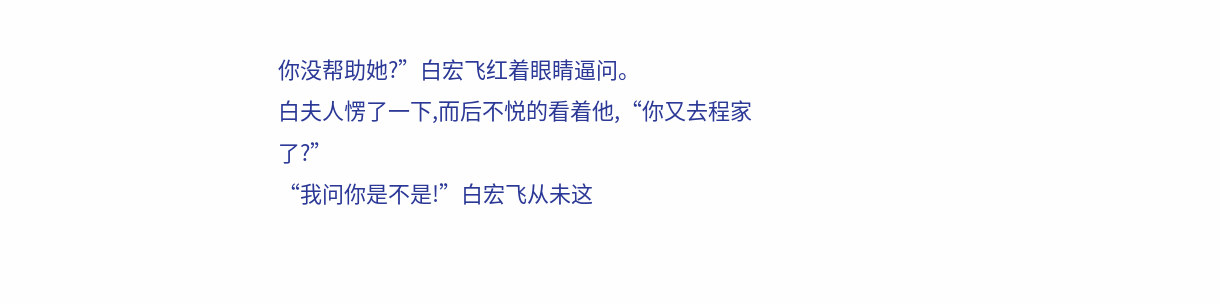你没帮助她?”白宏飞红着眼睛逼问。
白夫人愣了一下,而后不悦的看着他,“你又去程家了?”
“我问你是不是!”白宏飞从未这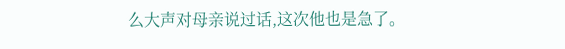么大声对母亲说过话,这次他也是急了。